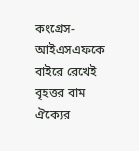কংগ্রেস-আইএসএফকে বাইরে রেখেই বৃহত্তর বাম ঐক্যের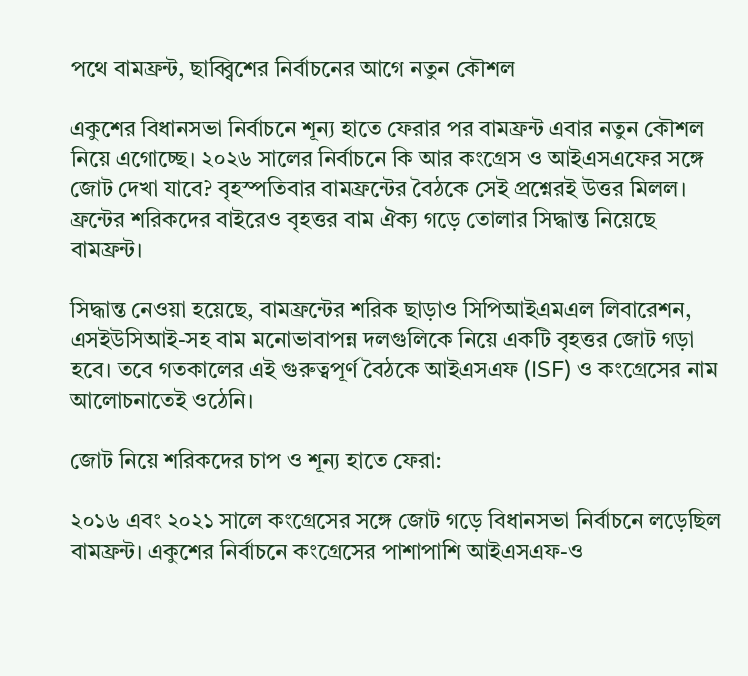পথে বামফ্রন্ট, ছাব্ব্বিশের নির্বাচনের আগে নতুন কৌশল

একুশের বিধানসভা নির্বাচনে শূন্য হাতে ফেরার পর বামফ্রন্ট এবার নতুন কৌশল নিয়ে এগোচ্ছে। ২০২৬ সালের নির্বাচনে কি আর কংগ্রেস ও আইএসএফের সঙ্গে জোট দেখা যাবে? বৃহস্পতিবার বামফ্রন্টের বৈঠকে সেই প্রশ্নেরই উত্তর মিলল। ফ্রন্টের শরিকদের বাইরেও বৃহত্তর বাম ঐক‌্য গড়ে তোলার সিদ্ধান্ত নিয়েছে বামফ্রন্ট।

সিদ্ধান্ত নেওয়া হয়েছে, বামফ্রন্টের শরিক ছাড়াও সিপিআইএমএল লিবারেশন, এসইউসিআই-সহ বাম মনোভাবাপন্ন দলগুলিকে নিয়ে একটি বৃহত্তর জোট গড়া হবে। তবে গতকালের এই গুরুত্বপূর্ণ বৈঠকে আইএসএফ (ISF) ও কংগ্রেসের নাম আলোচনাতেই ওঠেনি।

জোট নিয়ে শরিকদের চাপ ও শূন্য হাতে ফেরা:

২০১৬ এবং ২০২১ সালে কংগ্রেসের সঙ্গে জোট গড়ে বিধানসভা নির্বাচনে লড়েছিল বামফ্রন্ট। একুশের নির্বাচনে কংগ্রেসের পাশাপাশি আইএসএফ-ও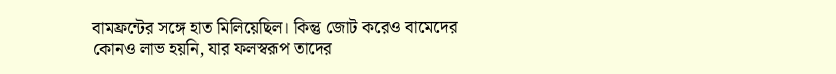বামফ্রন্টের সঙ্গে হাত মিলিয়েছিল। কিন্তু জোট করেও বামেদের কোনও লাভ হয়নি, যার ফলস্বরূপ তাদের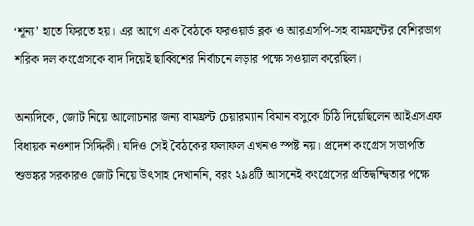‘শূন্য’ হাতে ফিরতে হয়। এর আগে এক বৈঠকে ফরওয়ার্ড ব্লক ও আরএসপি-সহ বামফ্রন্টের বেশিরভাগ শরিক দল কংগ্রেসকে বাদ দিয়েই ছাব্বিশের নির্বাচনে লড়ার পক্ষে সওয়াল করেছিল।

অন্যদিকে, জোট নিয়ে আলোচনার জন্য বামফ্রন্ট চেয়ারম্যান বিমান বসুকে চিঠি দিয়েছিলেন আইএসএফ বিধায়ক নওশাদ সিদ্দিকী। যদিও সেই বৈঠকের ফলাফল এখনও স্পষ্ট নয়। প্রদেশ কংগ্রেস সভাপতি শুভঙ্কর সরকারও জোট নিয়ে উৎসাহ দেখাননি, বরং ২৯৪টি আসনেই কংগ্রেসের প্রতিদ্বন্দ্বিতার পক্ষে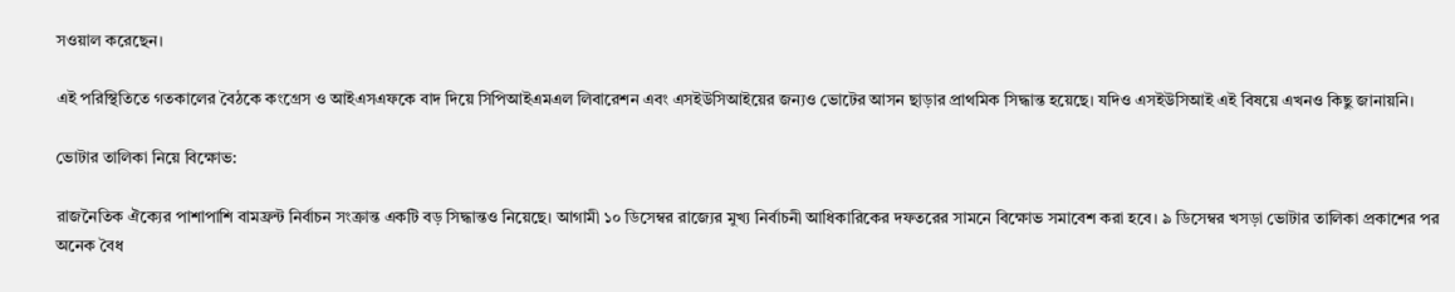সওয়াল করেছেন।

এই পরিস্থিতিতে গতকালের বৈঠকে কংগ্রেস ও আইএসএফকে বাদ দিয়ে সিপিআইএমএল লিবারেশন এবং এসইউসিআইয়ের জন‌্যও ভোটের আসন ছাড়ার প্রাথমিক সিদ্ধান্ত হয়েছে। যদিও এসইউসিআই এই বিষয়ে এখনও কিছু জানায়নি।

ভোটার তালিকা নিয়ে বিক্ষোভ:

রাজনৈতিক ঐক্যের পাশাপাশি বামফ্রন্ট নির্বাচন সংক্রান্ত একটি বড় সিদ্ধান্তও নিয়েছে। আগামী ১০ ডিসেম্বর রাজ্যের মুখ্য নির্বাচনী আধিকারিকের দফতরের সামনে বিক্ষোভ সমাবেশ করা হবে। ৯ ডিসেম্বর খসড়া ভোটার তালিকা প্রকাশের পর অনেক বৈধ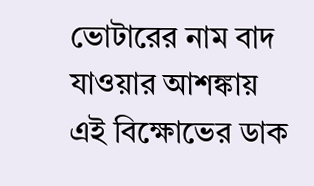ভোটারের নাম বাদ যাওয়ার আশঙ্কায় এই বিক্ষোভের ডাক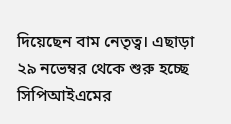দিয়েছেন বাম নেতৃত্ব। এছাড়া ২৯ নভেম্বর থেকে শুরু হচ্ছে সিপিআইএমের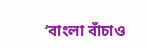‘বাংলা বাঁচাও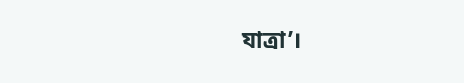যাত্রা’।